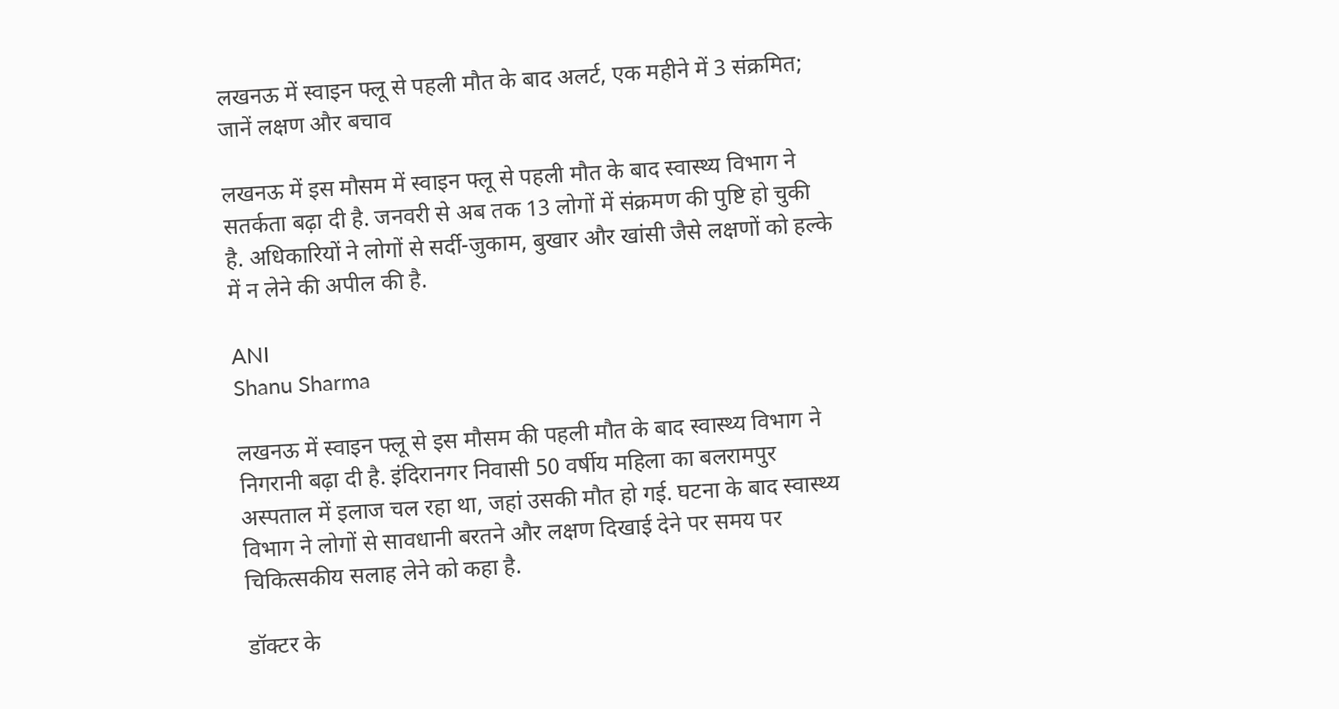लखनऊ में स्वाइन फ्लू से पहली मौत के बाद अलर्ट, एक महीने में 3 संक्रमित; जानें लक्षण और बचाव

लखनऊ में इस मौसम में स्वाइन फ्लू से पहली मौत के बाद स्वास्थ्य विभाग ने सतर्कता बढ़ा दी है. जनवरी से अब तक 13 लोगों में संक्रमण की पुष्टि हो चुकी है. अधिकारियों ने लोगों से सर्दी-जुकाम, बुखार और खांसी जैसे लक्षणों को हल्के में न लेने की अपील की है.

ANI
Shanu Sharma

लखनऊ में स्वाइन फ्लू से इस मौसम की पहली मौत के बाद स्वास्थ्य विभाग ने निगरानी बढ़ा दी है. इंदिरानगर निवासी 50 वर्षीय महिला का बलरामपुर अस्पताल में इलाज चल रहा था, जहां उसकी मौत हो गई. घटना के बाद स्वास्थ्य विभाग ने लोगों से सावधानी बरतने और लक्षण दिखाई देने पर समय पर चिकित्सकीय सलाह लेने को कहा है.

डॉक्टर के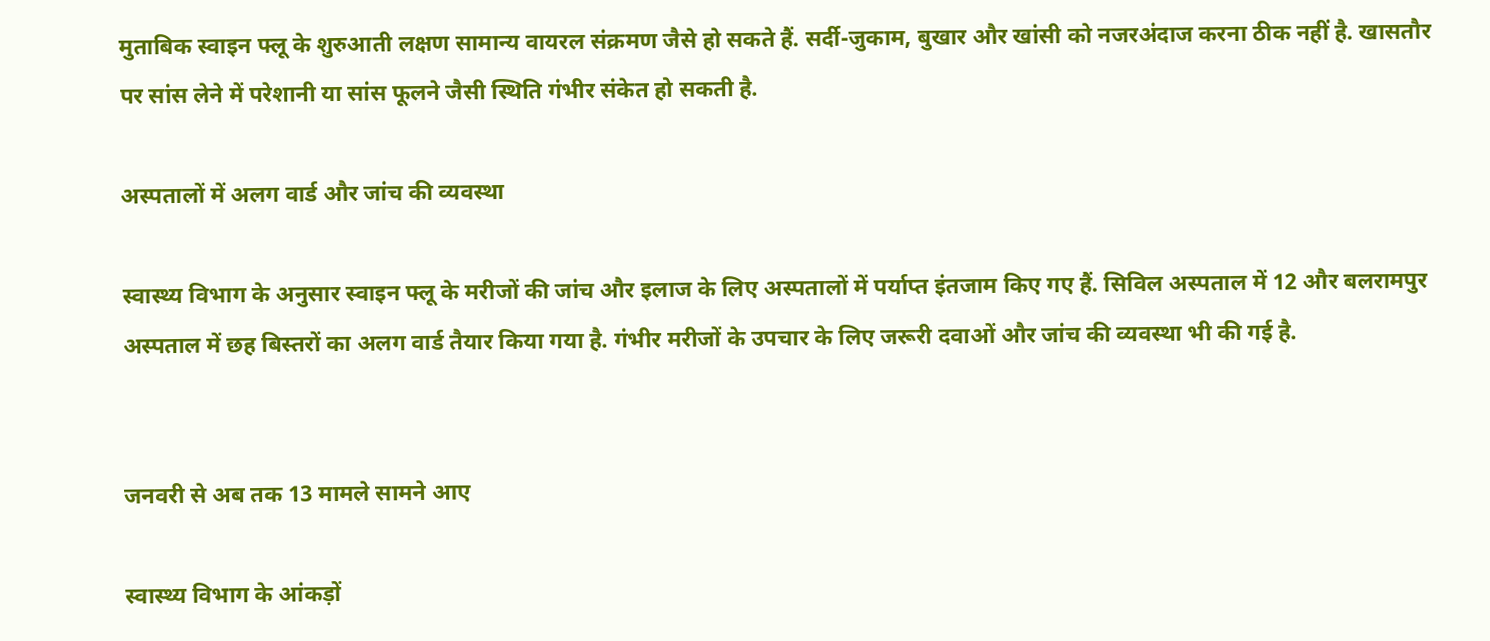मुताबिक स्वाइन फ्लू के शुरुआती लक्षण सामान्य वायरल संक्रमण जैसे हो सकते हैं. सर्दी-जुकाम, बुखार और खांसी को नजरअंदाज करना ठीक नहीं है. खासतौर पर सांस लेने में परेशानी या सांस फूलने जैसी स्थिति गंभीर संकेत हो सकती है.

अस्पतालों में अलग वार्ड और जांच की व्यवस्था

स्वास्थ्य विभाग के अनुसार स्वाइन फ्लू के मरीजों की जांच और इलाज के लिए अस्पतालों में पर्याप्त इंतजाम किए गए हैं. सिविल अस्पताल में 12 और बलरामपुर अस्पताल में छह बिस्तरों का अलग वार्ड तैयार किया गया है. गंभीर मरीजों के उपचार के लिए जरूरी दवाओं और जांच की व्यवस्था भी की गई है.


जनवरी से अब तक 13 मामले सामने आए

स्वास्थ्य विभाग के आंकड़ों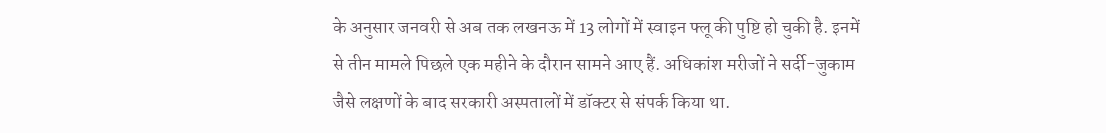के अनुसार जनवरी से अब तक लखनऊ में 13 लोगों में स्वाइन फ्लू की पुष्टि हो चुकी है. इनमें से तीन मामले पिछले एक महीने के दौरान सामने आए हैं. अधिकांश मरीजों ने सर्दी-जुकाम जैसे लक्षणों के बाद सरकारी अस्पतालों में डॉक्टर से संपर्क किया था.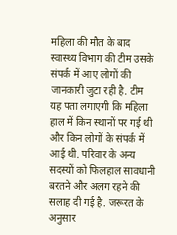महिला की मौत के बाद स्वास्थ्य विभाग की टीम उसके संपर्क में आए लोगों की जानकारी जुटा रही है. टीम यह पता लगाएगी कि महिला हाल में किन स्थानों पर गई थी और किन लोगों के संपर्क में आई थी. परिवार के अन्य सदस्यों को फिलहाल सावधानी बरतने और अलग रहने की सलाह दी गई है. जरूरत के अनुसार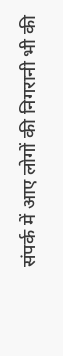संपर्क में आए लोगों की निगरानी भी की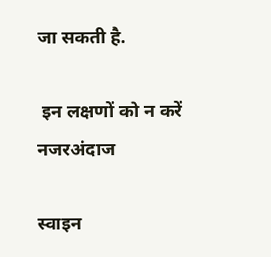जा सकती है.

 इन लक्षणों को न करें नजरअंदाज

स्वाइन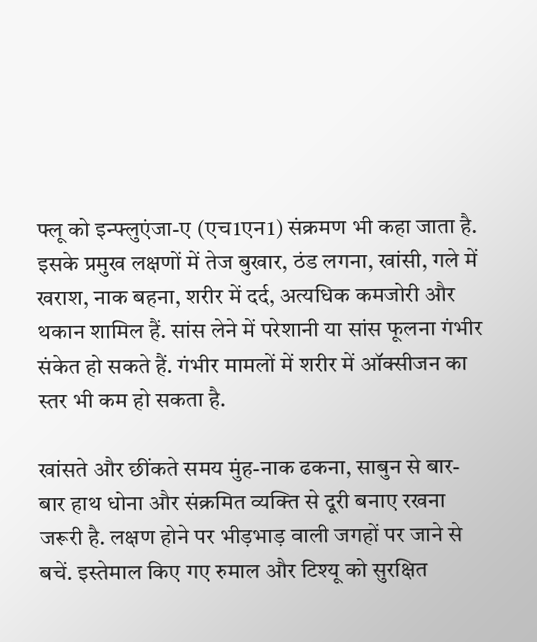फ्लू को इन्फ्लुएंजा-ए (एच1एन1) संक्रमण भी कहा जाता है. इसके प्रमुख लक्षणों में तेज बुखार, ठंड लगना, खांसी, गले में खराश, नाक बहना, शरीर में दर्द, अत्यधिक कमजोरी और थकान शामिल हैं. सांस लेने में परेशानी या सांस फूलना गंभीर संकेत हो सकते हैं. गंभीर मामलों में शरीर में ऑक्सीजन का स्तर भी कम हो सकता है.

खांसते और छींकते समय मुंह-नाक ढकना, साबुन से बार-बार हाथ धोना और संक्रमित व्यक्ति से दूरी बनाए रखना जरूरी है. लक्षण होने पर भीड़भाड़ वाली जगहों पर जाने से बचें. इस्तेमाल किए गए रुमाल और टिश्यू को सुरक्षित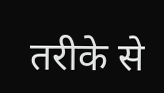तरीके से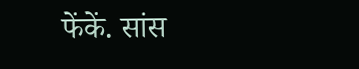फेंकें. सांस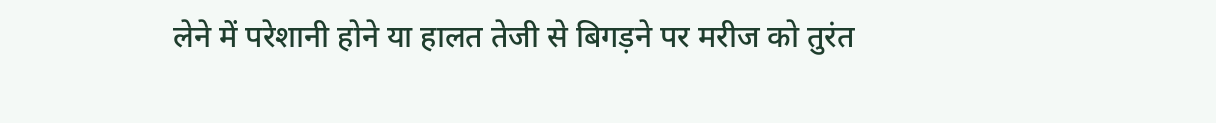लेने में परेशानी होने या हालत तेजी से बिगड़ने पर मरीज को तुरंत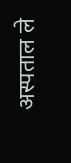अस्पताल ले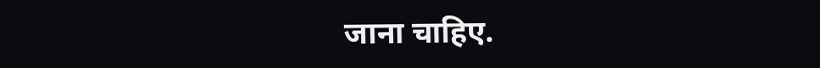जाना चाहिए.